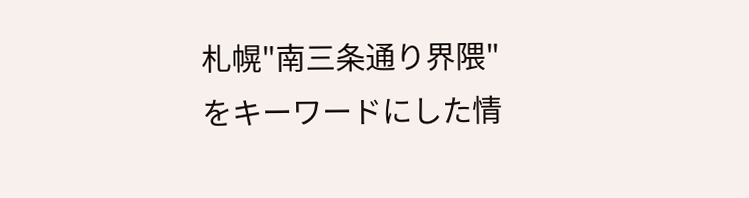札幌"南三条通り界隈"をキーワードにした情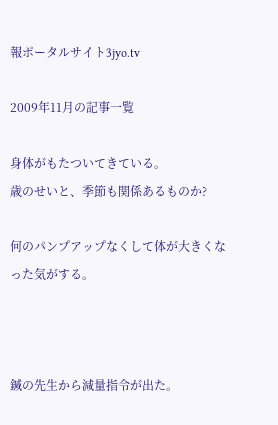報ポータルサイト3jyo.tv

2009年11月の記事一覧

身体がもたついてきている。
歳のせいと、季節も関係あるものか?

何のパンプアップなくして体が大きくなった気がする。



鍼の先生から減量指令が出た。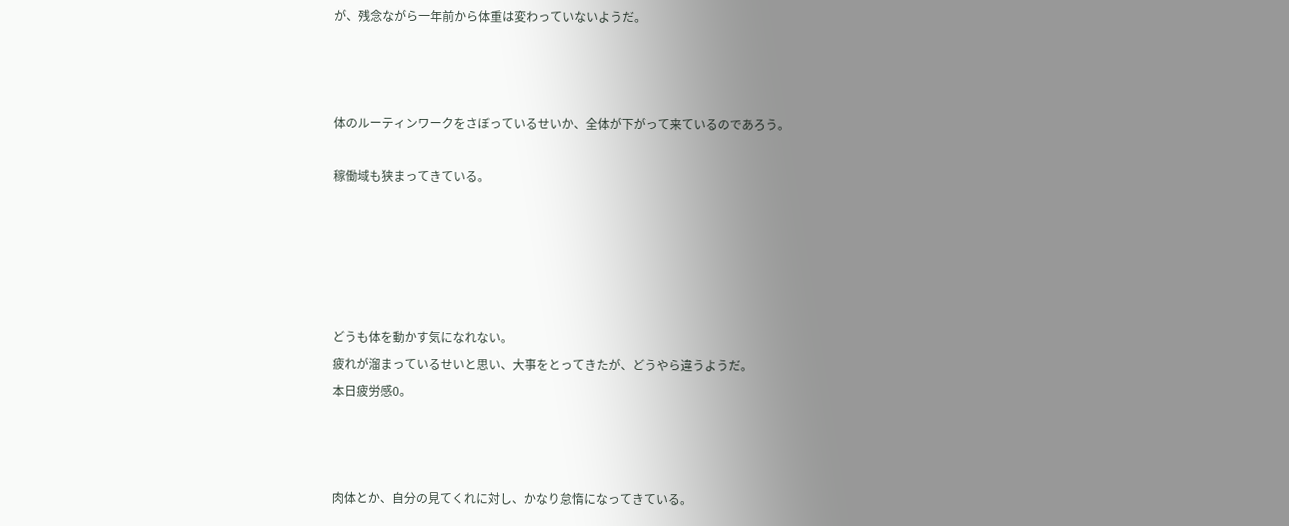が、残念ながら一年前から体重は変わっていないようだ。



体のルーティンワークをさぼっているせいか、全体が下がって来ているのであろう。

稼働域も狭まってきている。





どうも体を動かす気になれない。
疲れが溜まっているせいと思い、大事をとってきたが、どうやら違うようだ。
本日疲労感0。



肉体とか、自分の見てくれに対し、かなり怠惰になってきている。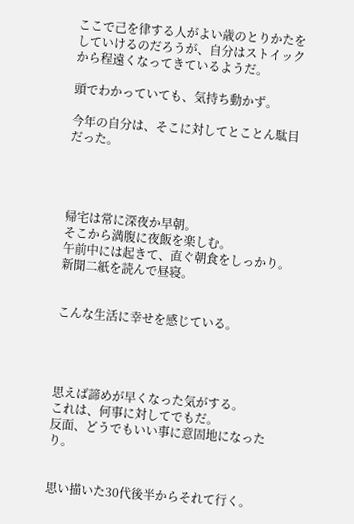ここで己を律する人がよい歳のとりかたをしていけるのだろうが、自分はストイックから程遠くなってきているようだ。

頭でわかっていても、気持ち動かず。

今年の自分は、そこに対してとことん駄目だった。




帰宅は常に深夜か早朝。
そこから満腹に夜飯を楽しむ。
午前中には起きて、直ぐ朝食をしっかり。
新聞二紙を読んで昼寝。


こんな生活に幸せを感じている。




思えば諦めが早くなった気がする。
これは、何事に対してでもだ。
反面、どうでもいい事に意固地になったり。


思い描いた30代後半からそれて行く。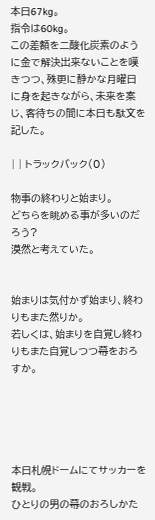本日67kg。
指令は60kg。
この差額を二酸化炭素のように金で解決出来ないことを嘆きつつ、殊更に静かな月曜日に身を起きながら、未来を案じ、客待ちの間に本日も駄文を記した。

| | トラックバック(0)

物事の終わりと始まり。
どちらを眺める事が多いのだろう?
漠然と考えていた。


始まりは気付かず始まり、終わりもまた然りか。
若しくは、始まりを自覚し終わりもまた自覚しつつ幕をおろすか。





本日札幌ドームにてサッカーを観戦。
ひとりの男の幕のおろしかた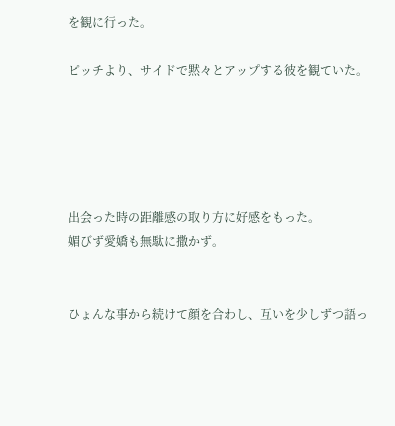を観に行った。

ピッチより、サイドで黙々とアップする彼を観ていた。





出会った時の距離感の取り方に好感をもった。
媚びず愛嬌も無駄に撒かず。


ひょんな事から続けて顔を合わし、互いを少しずつ語っ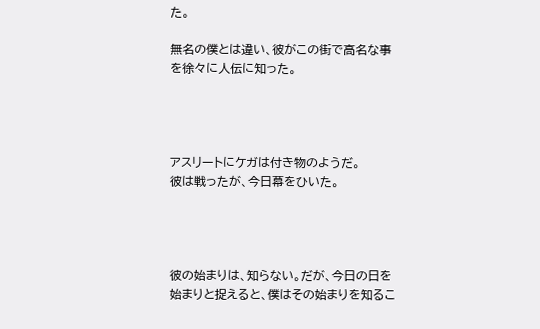た。

無名の僕とは違い、彼がこの街で高名な事を徐々に人伝に知った。




アスリートにケガは付き物のようだ。
彼は戦ったが、今日幕をひいた。




彼の始まりは、知らない。だが、今日の日を始まりと捉えると、僕はその始まりを知るこ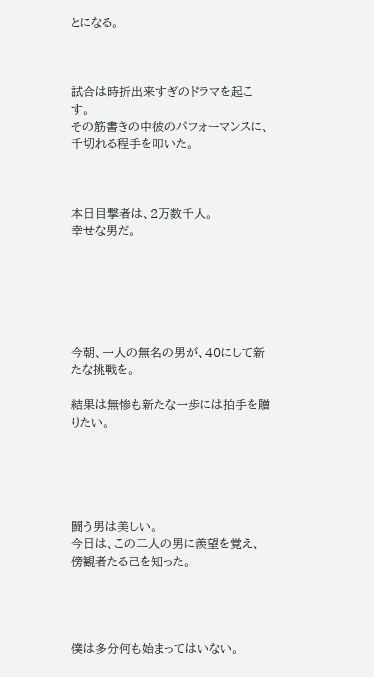とになる。



試合は時折出来すぎのドラマを起こす。
その筋書きの中彼のパフォーマンスに、千切れる程手を叩いた。



本日目撃者は、2万数千人。
幸せな男だ。






今朝、一人の無名の男が、40にして新たな挑戦を。

結果は無惨も新たな一歩には拍手を贈りたい。





闘う男は美しい。
今日は、この二人の男に羨望を覚え、傍観者たる己を知った。




僕は多分何も始まってはいない。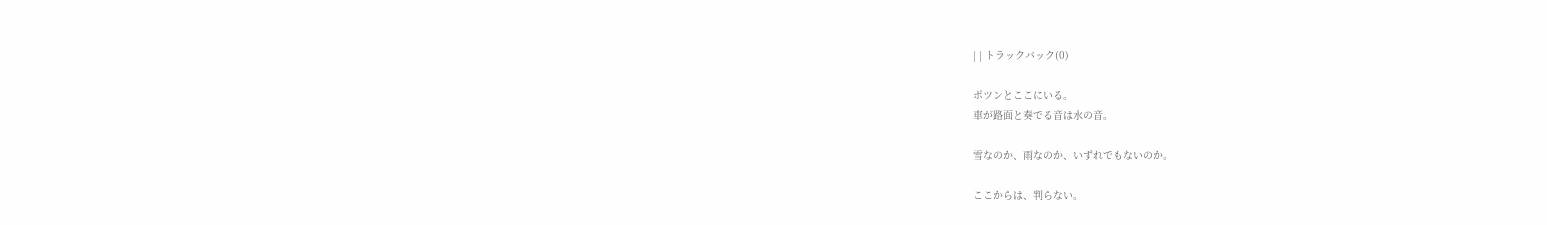| | トラックバック(0)

ポツンとここにいる。
車が路面と奏でる音は水の音。

雪なのか、雨なのか、いずれでもないのか。

ここからは、判らない。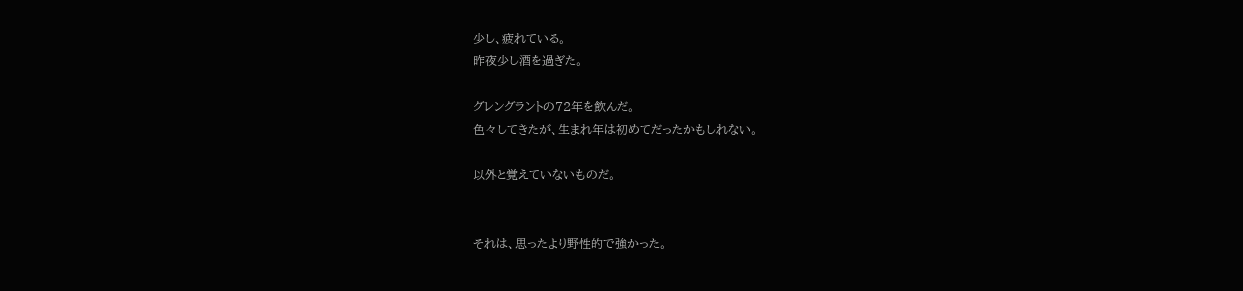少し、疲れている。
昨夜少し酒を過ぎた。

グレングラントの72年を飲んだ。
色々してきたが、生まれ年は初めてだったかもしれない。

以外と覚えていないものだ。


それは、思ったより野性的で強かった。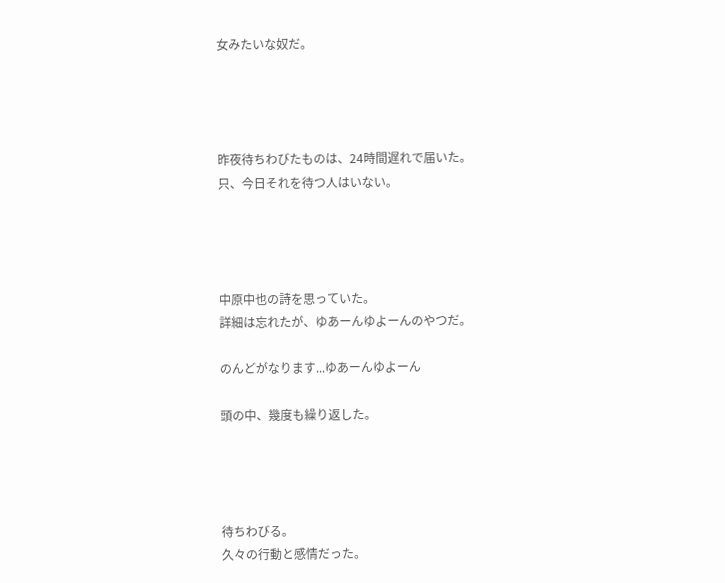女みたいな奴だ。




昨夜待ちわびたものは、24時間遅れで届いた。
只、今日それを待つ人はいない。




中原中也の詩を思っていた。
詳細は忘れたが、ゆあーんゆよーんのやつだ。

のんどがなります...ゆあーんゆよーん

頭の中、幾度も繰り返した。




待ちわびる。
久々の行動と感情だった。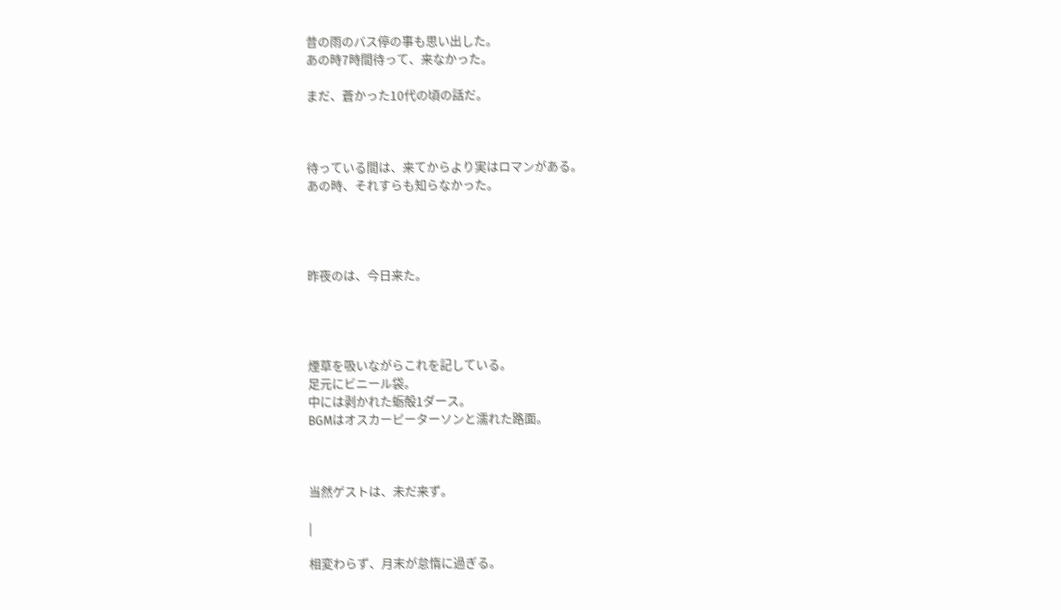昔の雨のバス停の事も思い出した。
あの時7時間待って、来なかった。

まだ、蒼かった10代の頃の話だ。



待っている間は、来てからより実はロマンがある。
あの時、それすらも知らなかった。




昨夜のは、今日来た。




煙草を吸いながらこれを記している。
足元にビニール袋。
中には剥かれた蛎殻1ダース。
BGMはオスカーピーターソンと濡れた路面。



当然ゲストは、未だ来ず。

|

相変わらず、月末が怠惰に過ぎる。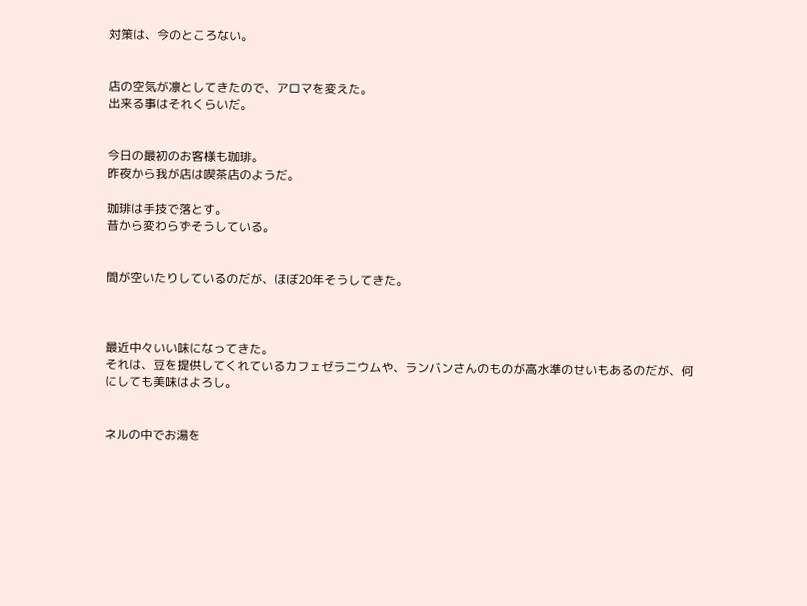対策は、今のところない。


店の空気が凛としてきたので、アロマを変えた。
出来る事はそれくらいだ。


今日の最初のお客様も珈琲。
昨夜から我が店は喫茶店のようだ。

珈琲は手技で落とす。
昔から変わらずそうしている。


間が空いたりしているのだが、ほぼ20年そうしてきた。



最近中々いい味になってきた。
それは、豆を提供してくれているカフェゼラニウムや、ランバンさんのものが高水準のせいもあるのだが、何にしても美味はよろし。


ネルの中でお湯を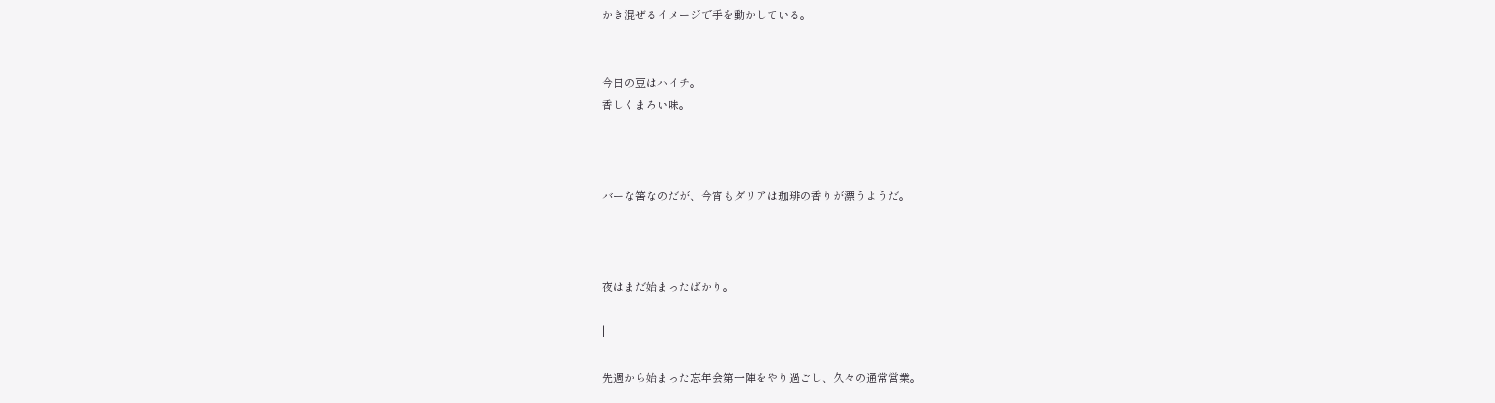かき混ぜるイメージで手を動かしている。


今日の豆はハイチ。
香しくまろい味。



バーな筈なのだが、今宵もダリアは珈琲の香りが漂うようだ。



夜はまだ始まったばかり。

|

先週から始まった忘年会第一陣をやり過ごし、久々の通常営業。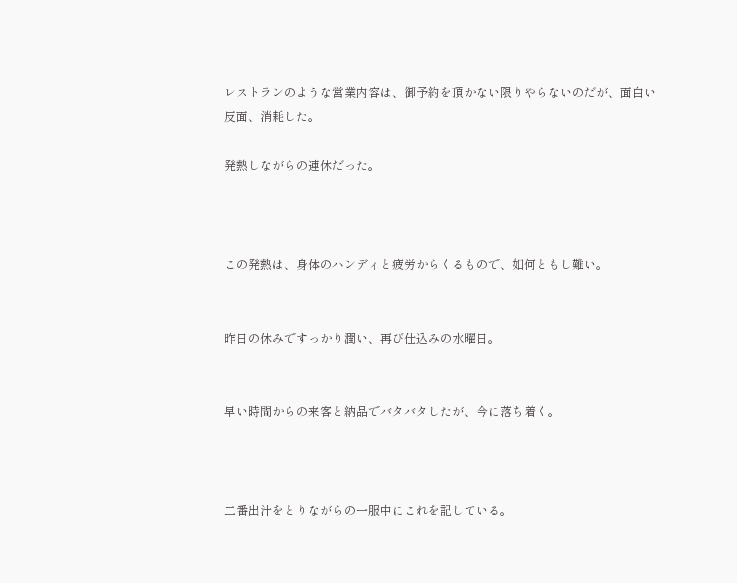レストランのような営業内容は、御予約を頂かない限りやらないのだが、面白い反面、消耗した。

発熱しながらの連休だった。



この発熱は、身体のハンディと疲労からくるもので、如何ともし難い。


昨日の休みですっかり潤い、再び仕込みの水曜日。


早い時間からの来客と納品でバタバタしたが、今に落ち着く。



二番出汁をとりながらの一服中にこれを記している。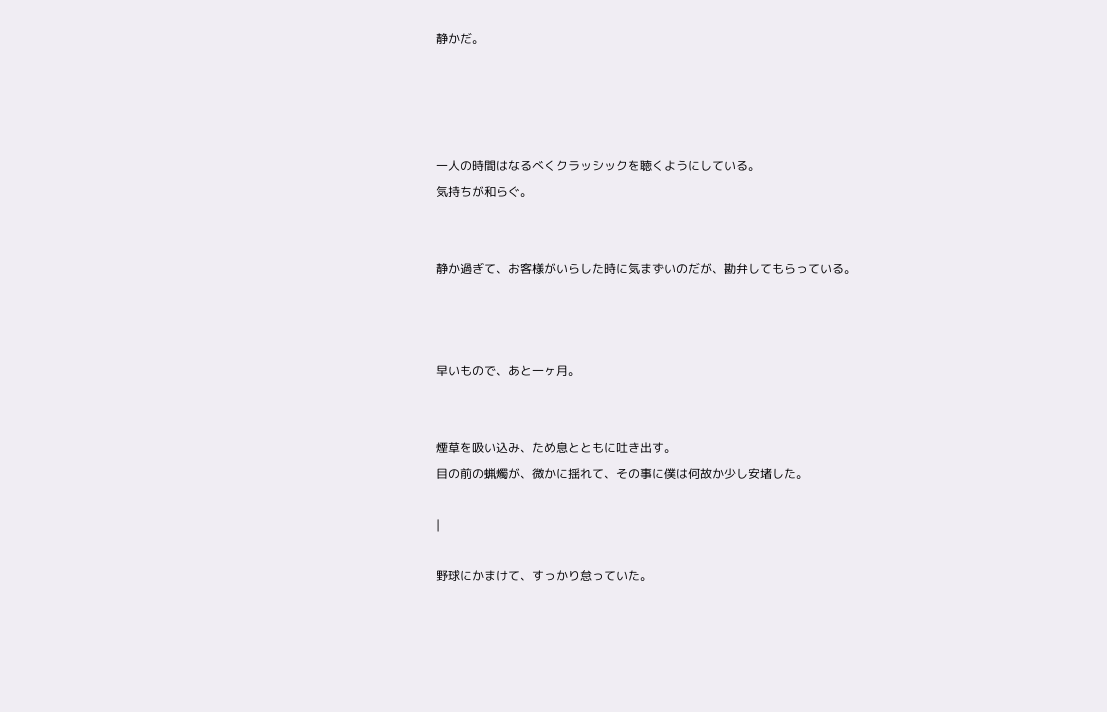静かだ。




一人の時間はなるべくクラッシックを聴くようにしている。
気持ちが和らぐ。


静か過ぎて、お客様がいらした時に気まずいのだが、勘弁してもらっている。



早いもので、あと一ヶ月。


煙草を吸い込み、ため息とともに吐き出す。
目の前の蝋燭が、微かに揺れて、その事に僕は何故か少し安堵した。

|

野球にかまけて、すっかり怠っていた。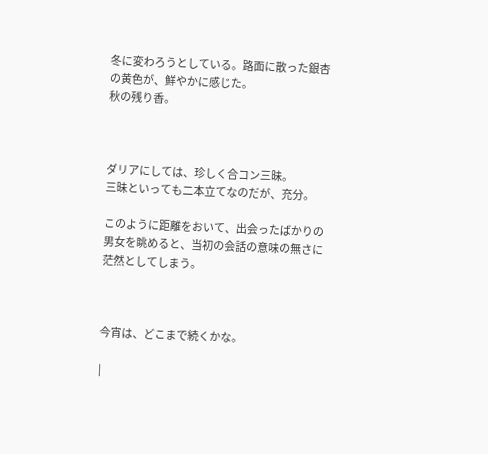冬に変わろうとしている。路面に散った銀杏の黄色が、鮮やかに感じた。
秋の残り香。



ダリアにしては、珍しく合コン三昧。
三昧といっても二本立てなのだが、充分。

このように距離をおいて、出会ったばかりの男女を眺めると、当初の会話の意味の無さに茫然としてしまう。



今宵は、どこまで続くかな。

|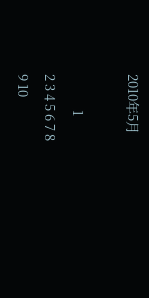2010年5月

            1
2 3 4 5 6 7 8
9 10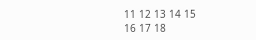11 12 13 14 15
16 17 18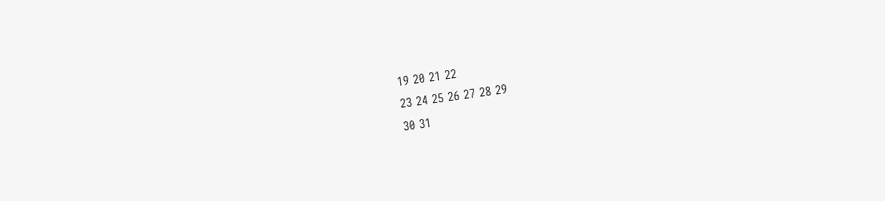19 20 21 22
23 24 25 26 27 28 29
30 31